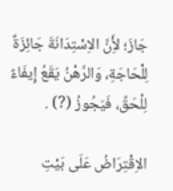جَازَ؛ لأَِنَّ الاِسْتِدَانَةَ جَائِزَةٌ لِلْحَاجَةِ، وَالرَّهْنُ يَقَعُ إِيفَاءً لِلْحَقِّ، فَيَجُوزُ (?) .

الاِقْتِرَاضُ عَلَى بَيْتِ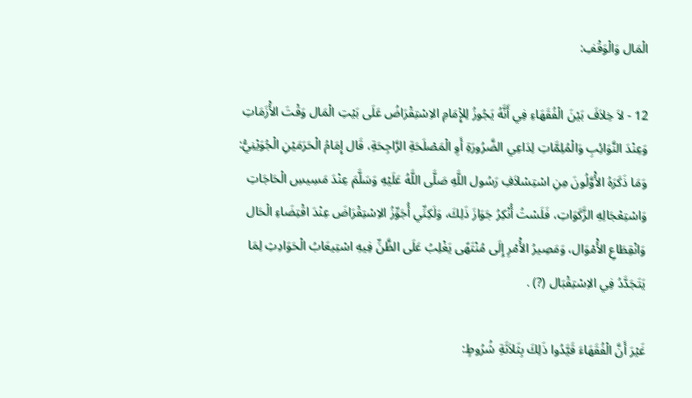الْمَال وَالْوَقْفِ:

12 - لاَ خِلاَفَ بَيْنَ الْفُقَهَاءِ فِي أَنَّهُ يَجُوزُ لِلإِْمَامِ الاِسْتِقْرَاضُ عَلَى بَيْتِ الْمَال وَقْتَ الأَْزَمَاتِ وَعِنْدَ النَّوَائِبِ وَالْمُلِمَّاتِ لِدَاعِي الضَّرُورَةِ أَوِ الْمَصْلَحَةِ الرَّاجِحَةِ، قَال إِمَامُ الْحَرَمَيْنِ الْجُوَيْنِيُّ: وَمَا ذَكَرَهُ الأَْوَّلُونَ مِنِ اسْتِسْلاَفِ رَسُول اللَّهِ صَلَّى اللَّهُ عَلَيْهِ وَسَلَّمَ عِنْدَ مَسِيسِ الْحَاجَاتِ وَاسْتِعْجَالِهِ الزَّكَوَاتِ، فَلَسْتُ أُنْكِرُ جَوَازَ ذَلِكَ، وَلَكِنِّي أُجَوِّزُ الاِسْتِقْرَاضَ عِنْدَ اقْتِضَاءِ الْحَال وَانْقِطَاعِ الأَْمْوَال، وَمَصِيرُ الأَْمْرِ إِلَى مُنْتَهًى يَغْلِبُ عَلَى الظَّنِّ فِيهِ اسْتِيعَابُ الْحَوَادِثِ لِمَا يَتَجَدَّدُ فِي الاِسْتِقْبَال (?) .

غَيْرَ أَنَّ الْفُقَهَاءَ قَيَّدُوا ذَلِكَ بِثَلاَثَةِ شُرُوطٍ: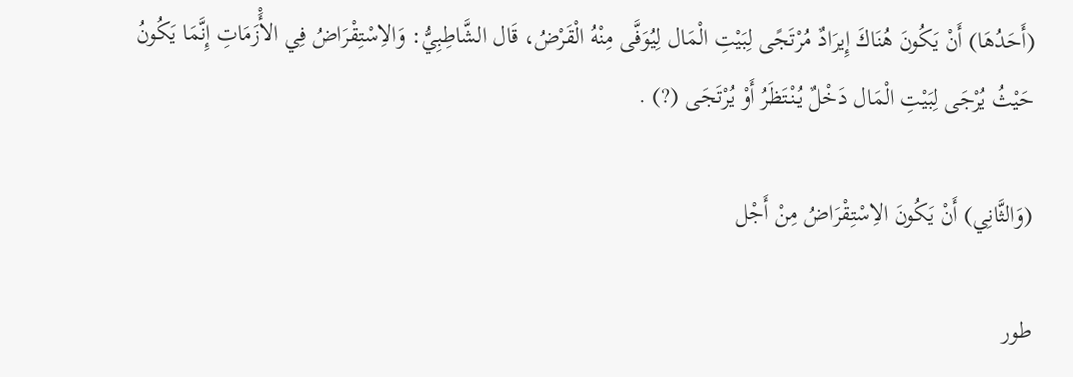(أَحَدُهَا) أَنْ يَكُونَ هُنَاكَ إِيرَادٌ مُرْتَجًى لِبَيْتِ الْمَال لِيُوَفَّى مِنْهُ الْقَرْضُ، قَال الشَّاطِبِيُّ: وَالاِسْتِقْرَاضُ فِي الأَْزَمَاتِ إِنَّمَا يَكُونُ حَيْثُ يُرْجَى لِبَيْتِ الْمَال دَخْلٌ يُنْتَظَرُ أَوْ يُرْتَجَى (?) .

(وَالثَّانِي) أَنْ يَكُونَ الاِسْتِقْرَاضُ مِنْ أَجْل

طور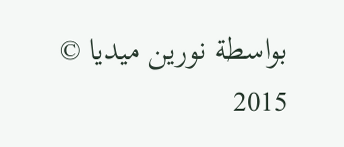بواسطة نورين ميديا © 2015